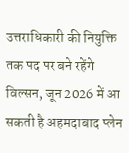उत्तराधिकारी की नियुक्ति तक पद पर बने रहेंगे विल्सन, जून 2026 में आ सकती है अहमदाबाद प्लेन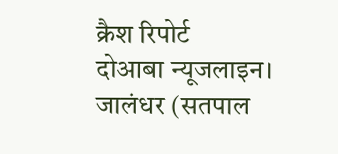क्रैश रिपोर्ट
दोआबा न्यूजलाइन। जालंधर (सतपाल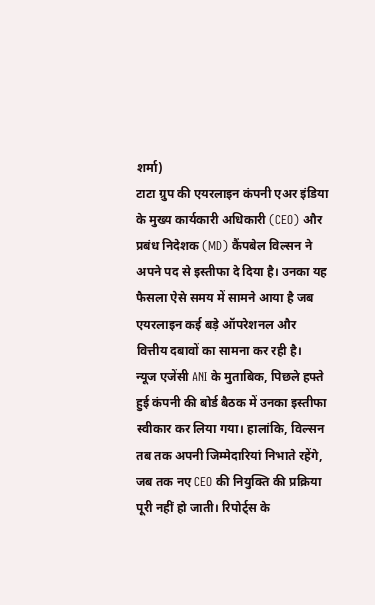शर्मा)
टाटा ग्रुप की एयरलाइन कंपनी एअर इंडिया के मुख्य कार्यकारी अधिकारी (CEO) और प्रबंध निदेशक (MD) कैंपबेल विल्सन ने अपने पद से इस्तीफा दे दिया है। उनका यह फैसला ऐसे समय में सामने आया है जब एयरलाइन कई बड़े ऑपरेशनल और वित्तीय दबावों का सामना कर रही है।
न्यूज एजेंसी ANI के मुताबिक, पिछले हफ्ते हुई कंपनी की बोर्ड बैठक में उनका इस्तीफा स्वीकार कर लिया गया। हालांकि, विल्सन तब तक अपनी जिम्मेदारियां निभाते रहेंगे, जब तक नए CEO की नियुक्ति की प्रक्रिया पूरी नहीं हो जाती। रिपोर्ट्स के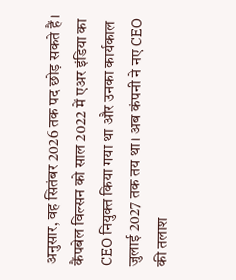अनुसार, वह सितंबर 2026 तक पद छोड़ सकते हैं।
कैंपबेल विल्सन को साल 2022 में एअर इंडिया का CEO नियुक्त किया गया था और उनका कार्यकाल जुलाई 2027 तक तय था। अब कंपनी ने नए CEO की तलाश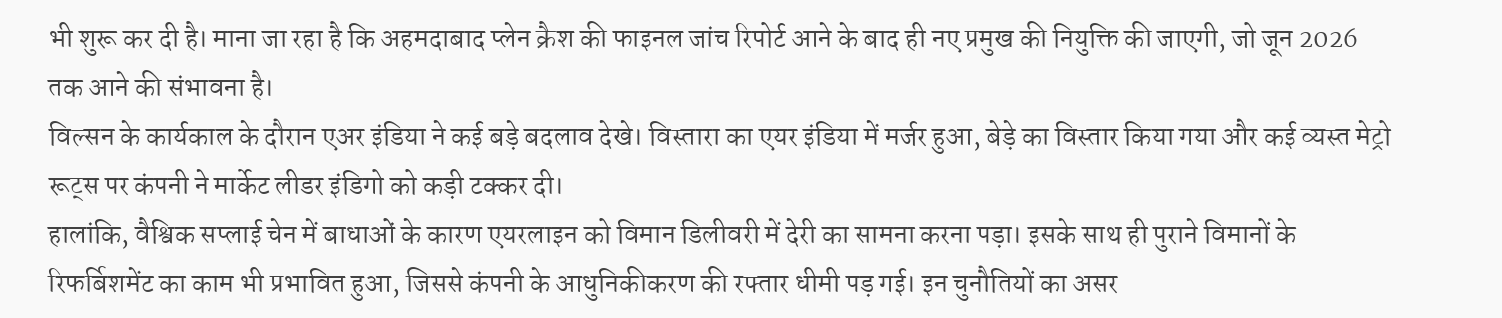भी शुरू कर दी है। माना जा रहा है कि अहमदाबाद प्लेन क्रैश की फाइनल जांच रिपोर्ट आने के बाद ही नए प्रमुख की नियुक्ति की जाएगी, जो जून 2026 तक आने की संभावना है।
विल्सन के कार्यकाल के दौरान एअर इंडिया ने कई बड़े बदलाव देखे। विस्तारा का एयर इंडिया में मर्जर हुआ, बेड़े का विस्तार किया गया और कई व्यस्त मेट्रो रूट्स पर कंपनी ने मार्केट लीडर इंडिगो को कड़ी टक्कर दी।
हालांकि, वैश्विक सप्लाई चेन में बाधाओं के कारण एयरलाइन को विमान डिलीवरी में देरी का सामना करना पड़ा। इसके साथ ही पुराने विमानों के रिफर्बिशमेंट का काम भी प्रभावित हुआ, जिससे कंपनी के आधुनिकीकरण की रफ्तार धीमी पड़ गई। इन चुनौतियों का असर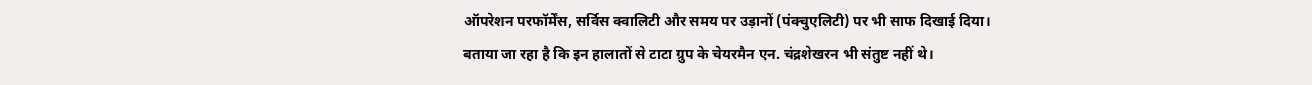ऑपरेशन परफॉर्मेंस, सर्विस क्वालिटी और समय पर उड़ानों (पंक्चुएलिटी) पर भी साफ दिखाई दिया।
बताया जा रहा है कि इन हालातों से टाटा ग्रुप के चेयरमैन एन. चंद्रशेखरन भी संतुष्ट नहीं थे।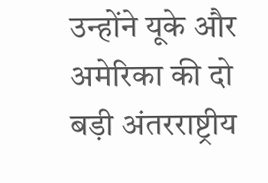उन्होंने यूके और अमेरिका की दो बड़ी अंतरराष्ट्रीय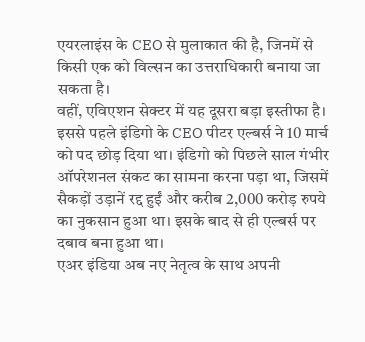एयरलाइंस के CEO से मुलाकात की है, जिनमें से किसी एक को विल्सन का उत्तराधिकारी बनाया जा सकता है।
वहीं, एविएशन सेक्टर में यह दूसरा बड़ा इस्तीफा है। इससे पहले इंडिगो के CEO पीटर एल्बर्स ने 10 मार्च को पद छोड़ दिया था। इंडिगो को पिछले साल गंभीर ऑपरेशनल संकट का सामना करना पड़ा था, जिसमें सैकड़ों उड़ानें रद्द हुईं और करीब 2,000 करोड़ रुपये का नुकसान हुआ था। इसके बाद से ही एल्बर्स पर दबाव बना हुआ था।
एअर इंडिया अब नए नेतृत्व के साथ अपनी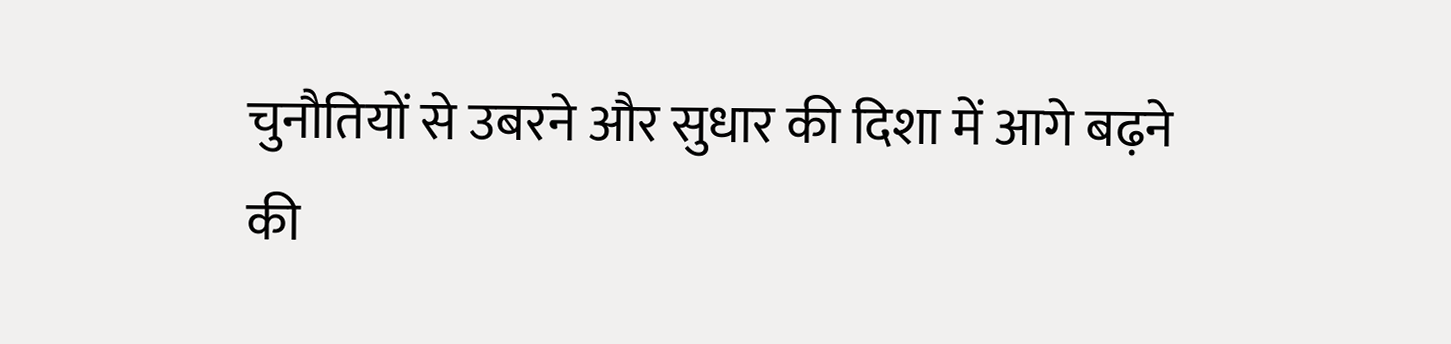चुनौतियों से उबरने और सुधार की दिशा में आगे बढ़ने की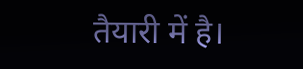तैयारी में है।